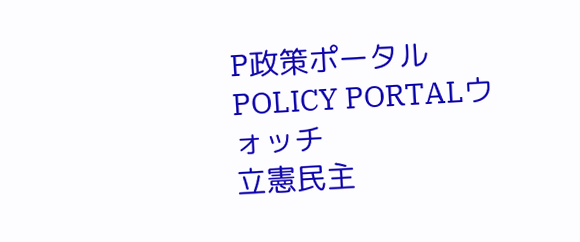P政策ポータルPOLICY PORTALウォッチ
立憲民主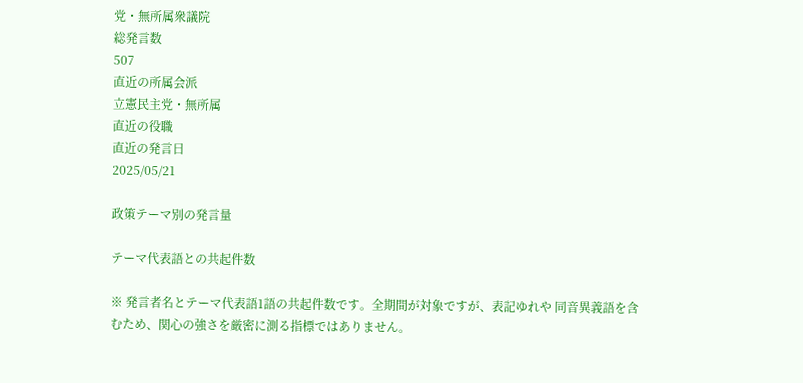党・無所属衆議院
総発言数
507
直近の所属会派
立憲民主党・無所属
直近の役職
直近の発言日
2025/05/21

政策テーマ別の発言量

テーマ代表語との共起件数

※ 発言者名とテーマ代表語1語の共起件数です。全期間が対象ですが、表記ゆれや 同音異義語を含むため、関心の強さを厳密に測る指標ではありません。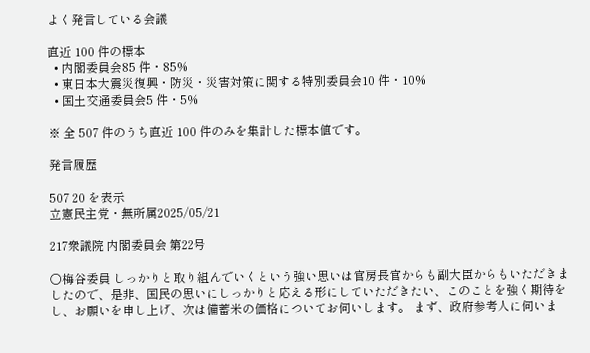よく発言している会議

直近 100 件の標本
  • 内閣委員会85 件・85%
  • 東日本大震災復興・防災・災害対策に関する特別委員会10 件・10%
  • 国土交通委員会5 件・5%

※ 全 507 件のうち直近 100 件のみを集計した標本値です。

発言履歴

507 20 を表示
立憲民主党・無所属2025/05/21

217衆議院 内閣委員会 第22号

○梅谷委員 しっかりと取り組んでいくという強い思いは官房長官からも副大臣からもいただきましたので、是非、国民の思いにしっかりと応える形にしていただきたい、このことを強く期待をし、お願いを申し上げ、次は備蓄米の価格についてお伺いします。 まず、政府参考人に伺いま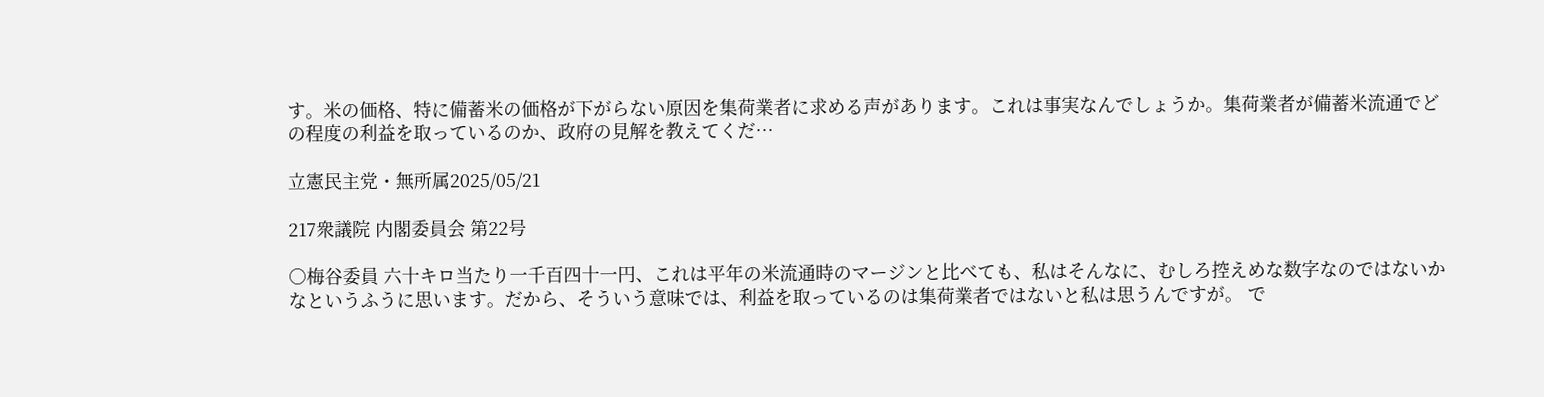す。米の価格、特に備蓄米の価格が下がらない原因を集荷業者に求める声があります。これは事実なんでしょうか。集荷業者が備蓄米流通でどの程度の利益を取っているのか、政府の見解を教えてくだ…

立憲民主党・無所属2025/05/21

217衆議院 内閣委員会 第22号

○梅谷委員 六十キロ当たり一千百四十一円、これは平年の米流通時のマージンと比べても、私はそんなに、むしろ控えめな数字なのではないかなというふうに思います。だから、そういう意味では、利益を取っているのは集荷業者ではないと私は思うんですが。 で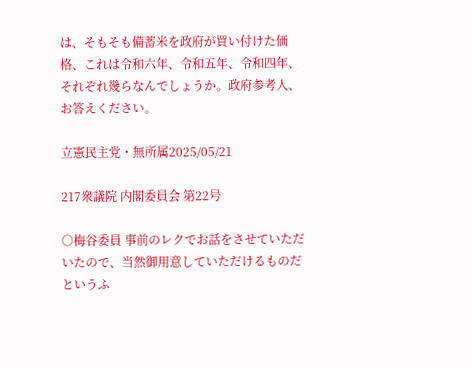は、そもそも備蓄米を政府が買い付けた価格、これは令和六年、令和五年、令和四年、それぞれ幾らなんでしょうか。政府参考人、お答えください。

立憲民主党・無所属2025/05/21

217衆議院 内閣委員会 第22号

○梅谷委員 事前のレクでお話をさせていただいたので、当然御用意していただけるものだというふ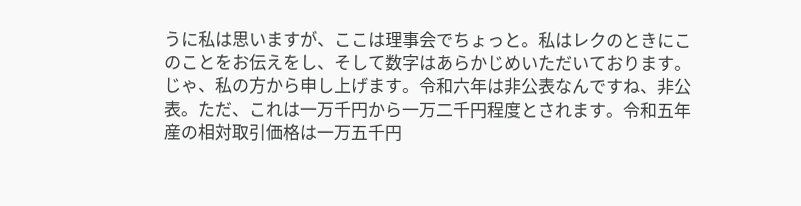うに私は思いますが、ここは理事会でちょっと。私はレクのときにこのことをお伝えをし、そして数字はあらかじめいただいております。 じゃ、私の方から申し上げます。令和六年は非公表なんですね、非公表。ただ、これは一万千円から一万二千円程度とされます。令和五年産の相対取引価格は一万五千円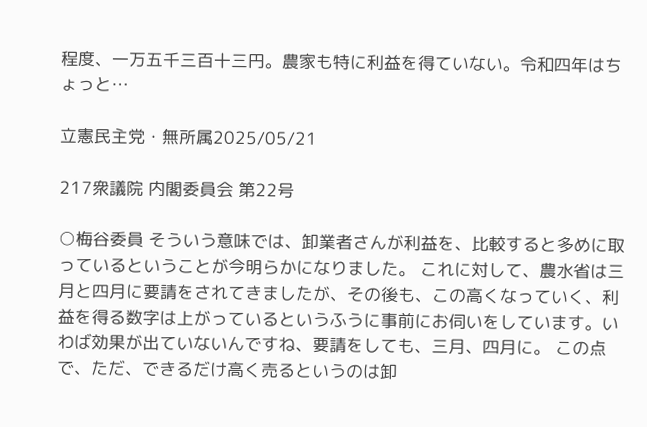程度、一万五千三百十三円。農家も特に利益を得ていない。令和四年はちょっと…

立憲民主党・無所属2025/05/21

217衆議院 内閣委員会 第22号

○梅谷委員 そういう意味では、卸業者さんが利益を、比較すると多めに取っているということが今明らかになりました。 これに対して、農水省は三月と四月に要請をされてきましたが、その後も、この高くなっていく、利益を得る数字は上がっているというふうに事前にお伺いをしています。いわば効果が出ていないんですね、要請をしても、三月、四月に。 この点で、ただ、できるだけ高く売るというのは卸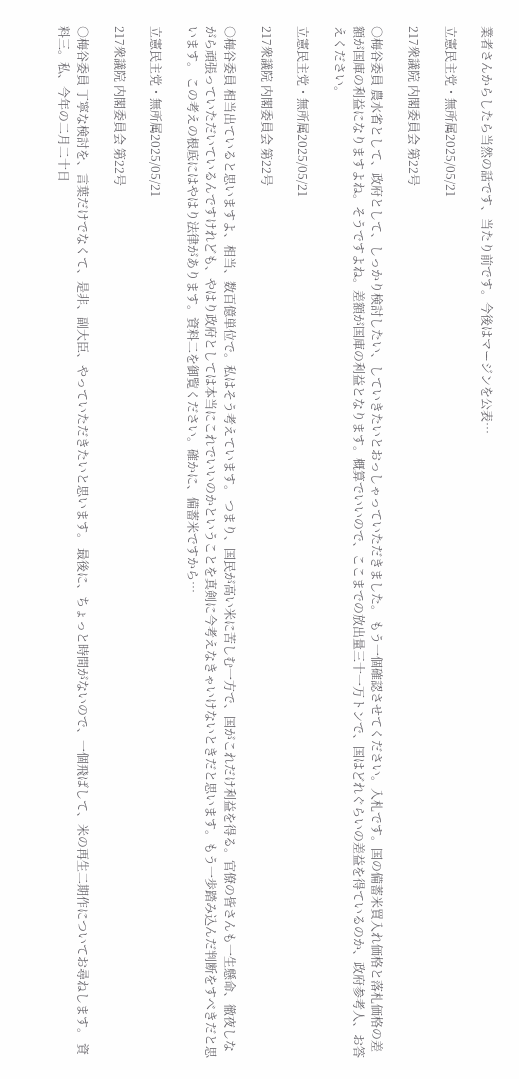業者さんからしたら当然の話です、当たり前です。今後はマージンを公表…

立憲民主党・無所属2025/05/21

217衆議院 内閣委員会 第22号

○梅谷委員 農水省として、政府として、しっかり検討したい、していきたいとおっしゃっていただきました。 もう一個確認させてください。入札です。国の備蓄米買入れ価格と落札価格の差額が国庫の利益になりますよね。そうですよね。差額が国庫の利益となります。概算でいいので、ここまでの放出量三十一万トンで、国はどれぐらいの差益を得ているのか、政府参考人、お答えください。

立憲民主党・無所属2025/05/21

217衆議院 内閣委員会 第22号

○梅谷委員 相当出ていると思いますよ、相当、数百億単位で。私はそう考えています。 つまり、国民が高い米に苦しむ一方で、国がこれだけ利益を得る。官僚の皆さんも一生懸命、徹夜しながら頑張っていただいているんですけれども、やはり政府としては本当にこれでいいのかということを真剣に今考えなきゃいけないときだと思います。もう一歩踏み込んだ判断をすべきだと思います。 この考えの根底にはやはり法律があります。資料二を御覧ください。確かに、備蓄米ですから…

立憲民主党・無所属2025/05/21

217衆議院 内閣委員会 第22号

○梅谷委員 丁寧な検討を、言葉だけでなくて、是非、副大臣、やっていただきたいと思います。 最後に、ちょっと時間がないので、一個飛ばして、米の再生二期作についてお尋ねします。 資料三。私、今年の二月二十日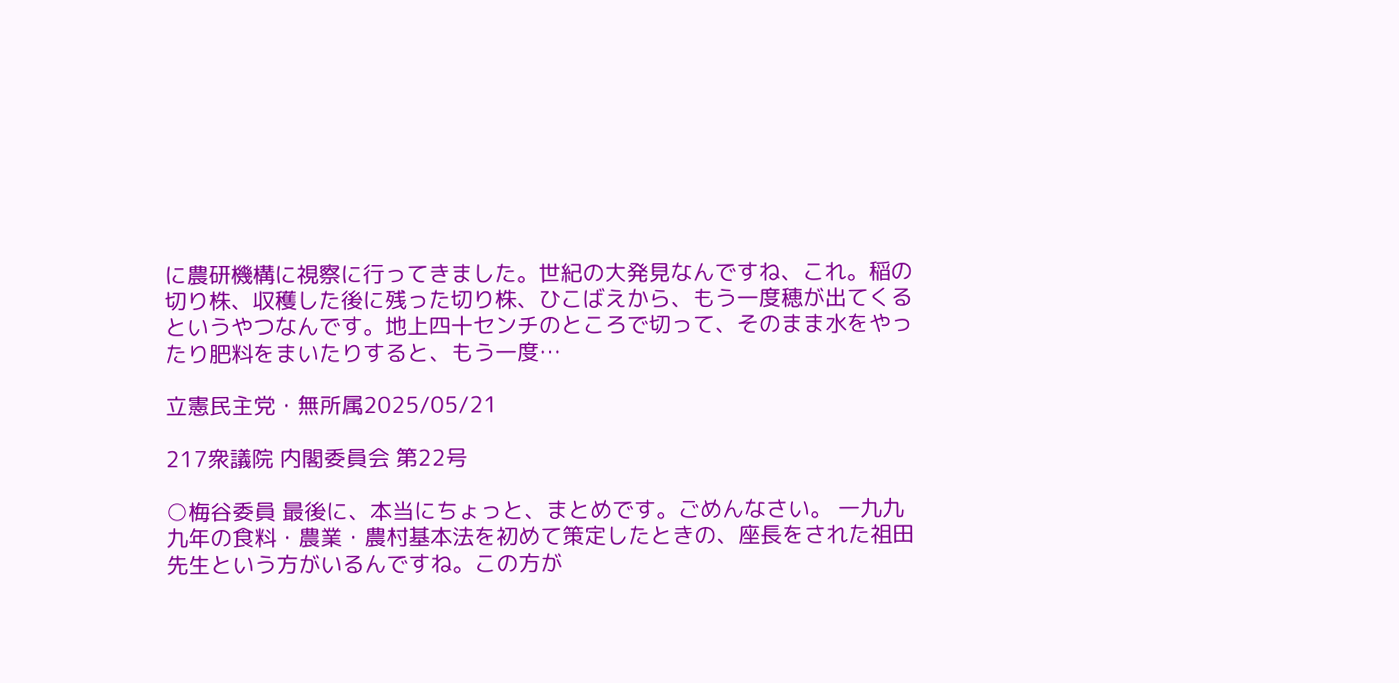に農研機構に視察に行ってきました。世紀の大発見なんですね、これ。稲の切り株、収穫した後に残った切り株、ひこばえから、もう一度穂が出てくるというやつなんです。地上四十センチのところで切って、そのまま水をやったり肥料をまいたりすると、もう一度…

立憲民主党・無所属2025/05/21

217衆議院 内閣委員会 第22号

○梅谷委員 最後に、本当にちょっと、まとめです。ごめんなさい。 一九九九年の食料・農業・農村基本法を初めて策定したときの、座長をされた祖田先生という方がいるんですね。この方が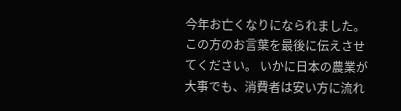今年お亡くなりになられました。この方のお言葉を最後に伝えさせてください。 いかに日本の農業が大事でも、消費者は安い方に流れ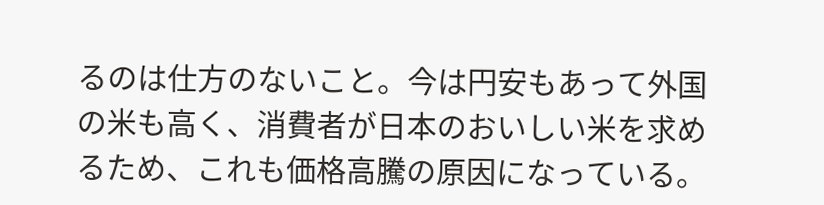るのは仕方のないこと。今は円安もあって外国の米も高く、消費者が日本のおいしい米を求めるため、これも価格高騰の原因になっている。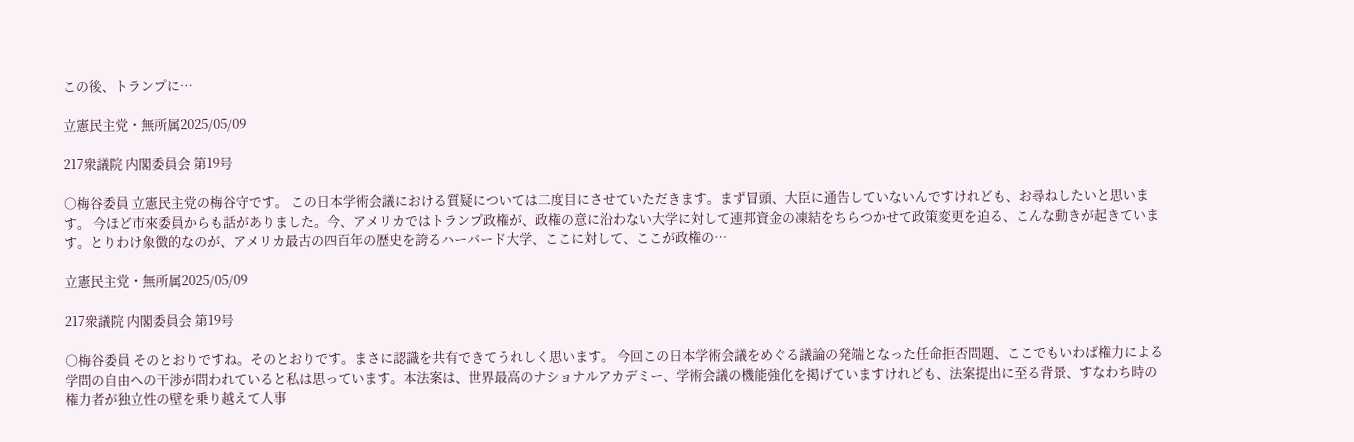この後、トランプに…

立憲民主党・無所属2025/05/09

217衆議院 内閣委員会 第19号

○梅谷委員 立憲民主党の梅谷守です。 この日本学術会議における質疑については二度目にさせていただきます。まず冒頭、大臣に通告していないんですけれども、お尋ねしたいと思います。 今ほど市來委員からも話がありました。今、アメリカではトランプ政権が、政権の意に沿わない大学に対して連邦資金の凍結をちらつかせて政策変更を迫る、こんな動きが起きています。とりわけ象徴的なのが、アメリカ最古の四百年の歴史を誇るハーバード大学、ここに対して、ここが政権の…

立憲民主党・無所属2025/05/09

217衆議院 内閣委員会 第19号

○梅谷委員 そのとおりですね。そのとおりです。まさに認識を共有できてうれしく思います。 今回この日本学術会議をめぐる議論の発端となった任命拒否問題、ここでもいわば権力による学問の自由への干渉が問われていると私は思っています。本法案は、世界最高のナショナルアカデミー、学術会議の機能強化を掲げていますけれども、法案提出に至る背景、すなわち時の権力者が独立性の壁を乗り越えて人事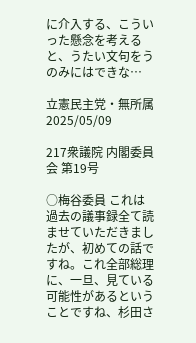に介入する、こういった懸念を考えると、うたい文句をうのみにはできな…

立憲民主党・無所属2025/05/09

217衆議院 内閣委員会 第19号

○梅谷委員 これは過去の議事録全て読ませていただきましたが、初めての話ですね。これ全部総理に、一旦、見ている可能性があるということですね、杉田さ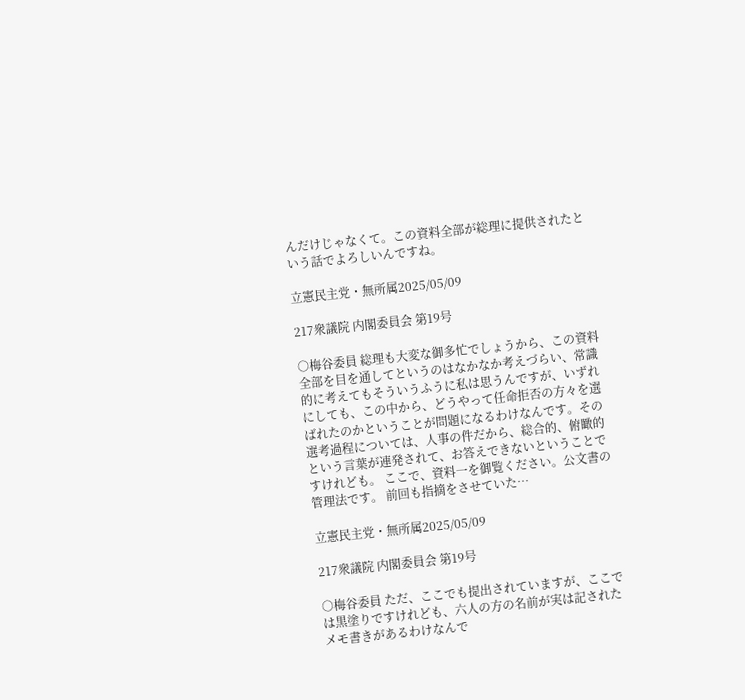んだけじゃなくて。この資料全部が総理に提供されたという話でよろしいんですね。

立憲民主党・無所属2025/05/09

217衆議院 内閣委員会 第19号

○梅谷委員 総理も大変な御多忙でしょうから、この資料全部を目を通してというのはなかなか考えづらい、常識的に考えてもそういうふうに私は思うんですが、いずれにしても、この中から、どうやって任命拒否の方々を選ばれたのかということが問題になるわけなんです。その選考過程については、人事の件だから、総合的、俯瞰的という言葉が連発されて、お答えできないということですけれども。 ここで、資料一を御覧ください。公文書の管理法です。 前回も指摘をさせていた…

立憲民主党・無所属2025/05/09

217衆議院 内閣委員会 第19号

○梅谷委員 ただ、ここでも提出されていますが、ここでは黒塗りですけれども、六人の方の名前が実は記されたメモ書きがあるわけなんで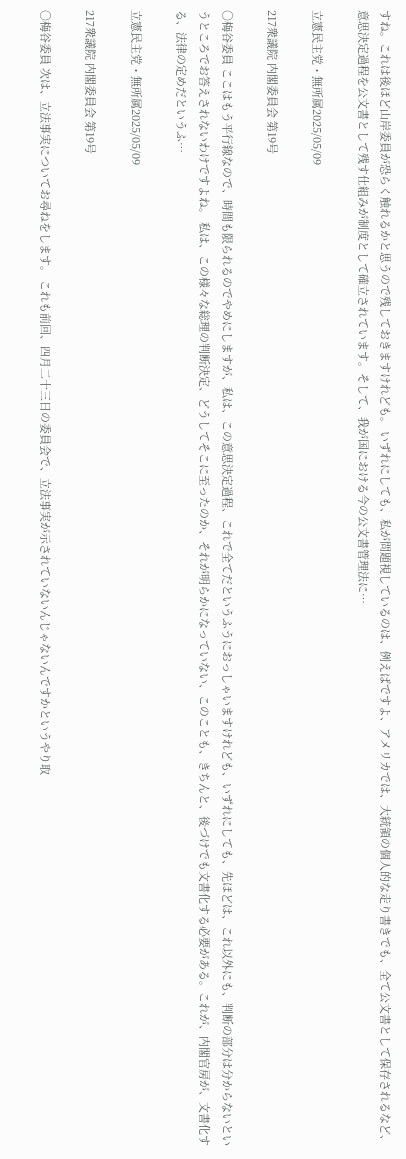すね。これは後ほど山岸委員が恐らく触れるかと思うので残しておきますけれども。 いずれにしても、私が問題視しているのは、例えばですよ、アメリカでは、大統領の個人的な走り書きでも、全て公文書として保存されるなど、意思決定過程を公文書として残す仕組みが制度として確立されています。そして、我が国における今の公文書管理法に…

立憲民主党・無所属2025/05/09

217衆議院 内閣委員会 第19号

○梅谷委員 ここはもう平行線なので、時間も限られるのでやめにしますが、私は、この意思決定過程、これで全てだというふうにおっしゃいますけれども、いずれにしても、先ほどは、これ以外にも、判断の部分は分からないというところでお答えされないわけですよね。 私は、この様々な総理の判断決定、どうしてそこに至ったのか、それが明らかになっていない、このことも、きちんと、後づけでも文書化する必要がある。これが、内閣官房が、文書化する、法律の定めだというふ…

立憲民主党・無所属2025/05/09

217衆議院 内閣委員会 第19号

○梅谷委員 次は、立法事実についてお尋ねをします。 これも前回、四月二十三日の委員会で、立法事実が示されていないんじゃないんですかというやり取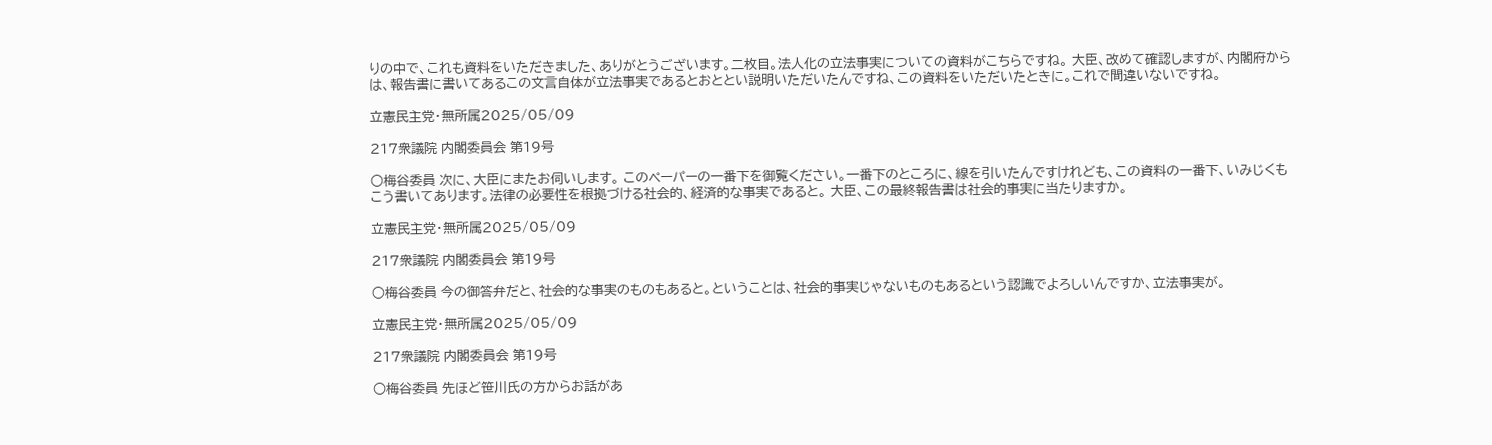りの中で、これも資料をいただきました、ありがとうございます。二枚目。法人化の立法事実についての資料がこちらですね。 大臣、改めて確認しますが、内閣府からは、報告書に書いてあるこの文言自体が立法事実であるとおととい説明いただいたんですね、この資料をいただいたときに。これで間違いないですね。

立憲民主党・無所属2025/05/09

217衆議院 内閣委員会 第19号

○梅谷委員 次に、大臣にまたお伺いします。 このペーパーの一番下を御覧ください。一番下のところに、線を引いたんですけれども、この資料の一番下、いみじくもこう書いてあります。法律の必要性を根拠づける社会的、経済的な事実であると。 大臣、この最終報告書は社会的事実に当たりますか。

立憲民主党・無所属2025/05/09

217衆議院 内閣委員会 第19号

○梅谷委員 今の御答弁だと、社会的な事実のものもあると。ということは、社会的事実じゃないものもあるという認識でよろしいんですか、立法事実が。

立憲民主党・無所属2025/05/09

217衆議院 内閣委員会 第19号

○梅谷委員 先ほど笹川氏の方からお話があ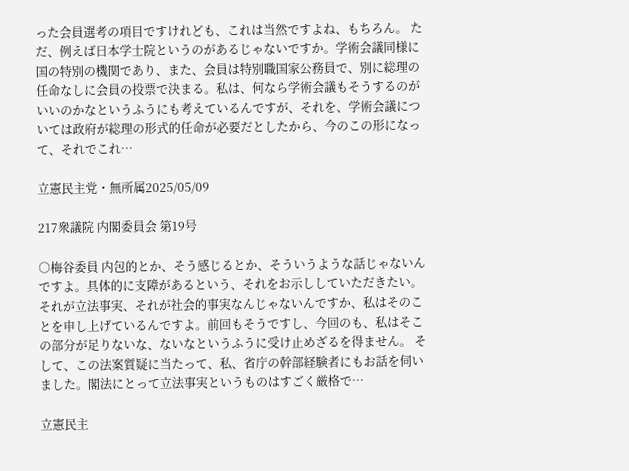った会員選考の項目ですけれども、これは当然ですよね、もちろん。 ただ、例えば日本学士院というのがあるじゃないですか。学術会議同様に国の特別の機関であり、また、会員は特別職国家公務員で、別に総理の任命なしに会員の投票で決まる。私は、何なら学術会議もそうするのがいいのかなというふうにも考えているんですが、それを、学術会議については政府が総理の形式的任命が必要だとしたから、今のこの形になって、それでこれ…

立憲民主党・無所属2025/05/09

217衆議院 内閣委員会 第19号

○梅谷委員 内包的とか、そう感じるとか、そういうような話じゃないんですよ。具体的に支障があるという、それをお示ししていただきたい。それが立法事実、それが社会的事実なんじゃないんですか、私はそのことを申し上げているんですよ。前回もそうですし、今回のも、私はそこの部分が足りないな、ないなというふうに受け止めざるを得ません。 そして、この法案質疑に当たって、私、省庁の幹部経験者にもお話を伺いました。閣法にとって立法事実というものはすごく厳格で…

立憲民主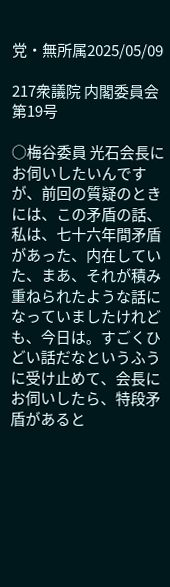党・無所属2025/05/09

217衆議院 内閣委員会 第19号

○梅谷委員 光石会長にお伺いしたいんですが、前回の質疑のときには、この矛盾の話、私は、七十六年間矛盾があった、内在していた、まあ、それが積み重ねられたような話になっていましたけれども、今日は。すごくひどい話だなというふうに受け止めて、会長にお伺いしたら、特段矛盾があると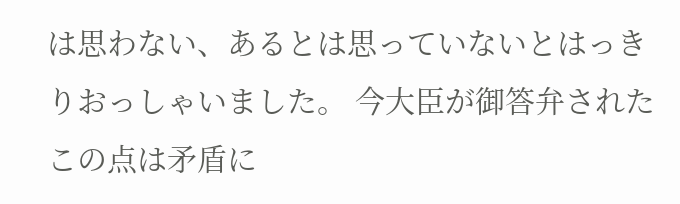は思わない、あるとは思っていないとはっきりおっしゃいました。 今大臣が御答弁されたこの点は矛盾に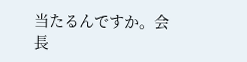当たるんですか。会長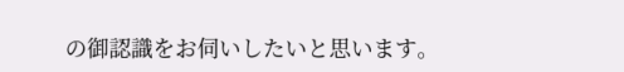の御認識をお伺いしたいと思います。